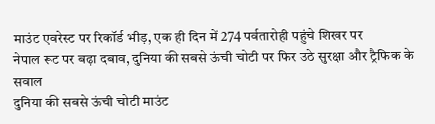माउंट एवरेस्ट पर रिकॉर्ड भीड़, एक ही दिन में 274 पर्वतारोही पहुंचे शिखर पर
नेपाल रूट पर बढ़ा दबाव, दुनिया की सबसे ऊंची चोटी पर फिर उठे सुरक्षा और ट्रैफिक के सवाल
दुनिया की सबसे ऊंची चोटी माउंट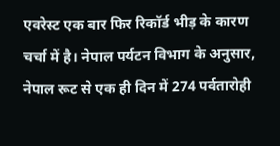एवरेस्ट एक बार फिर रिकॉर्ड भीड़ के कारण चर्चा में है। नेपाल पर्यटन विभाग के अनुसार, नेपाल रूट से एक ही दिन में 274 पर्वतारोही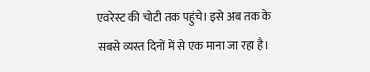एवरेस्ट की चोटी तक पहुंचे। इसे अब तक के सबसे व्यस्त दिनों में से एक माना जा रहा है।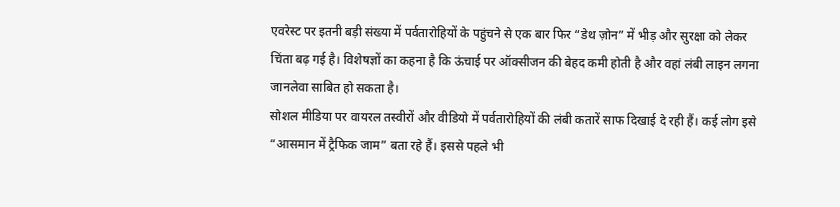एवरेस्ट पर इतनी बड़ी संख्या में पर्वतारोहियों के पहुंचने से एक बार फिर “डेथ ज़ोन” में भीड़ और सुरक्षा को लेकर चिंता बढ़ गई है। विशेषज्ञों का कहना है कि ऊंचाई पर ऑक्सीजन की बेहद कमी होती है और वहां लंबी लाइन लगना जानलेवा साबित हो सकता है।
सोशल मीडिया पर वायरल तस्वीरों और वीडियो में पर्वतारोहियों की लंबी कतारें साफ दिखाई दे रही हैं। कई लोग इसे “आसमान में ट्रैफिक जाम” बता रहे हैं। इससे पहले भी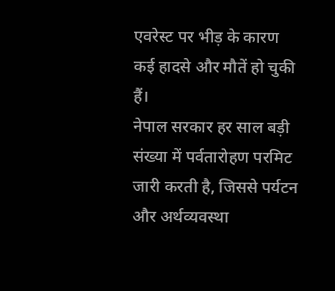एवरेस्ट पर भीड़ के कारण कई हादसे और मौतें हो चुकी हैं।
नेपाल सरकार हर साल बड़ी संख्या में पर्वतारोहण परमिट जारी करती है, जिससे पर्यटन और अर्थव्यवस्था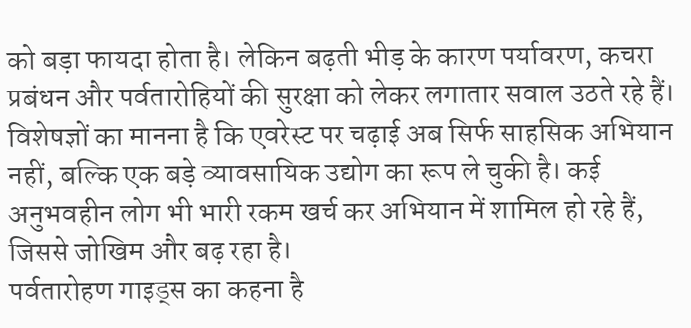को बड़ा फायदा होता है। लेकिन बढ़ती भीड़ के कारण पर्यावरण, कचरा प्रबंधन और पर्वतारोहियों की सुरक्षा को लेकर लगातार सवाल उठते रहे हैं।
विशेषज्ञों का मानना है कि एवरेस्ट पर चढ़ाई अब सिर्फ साहसिक अभियान नहीं, बल्कि एक बड़े व्यावसायिक उद्योग का रूप ले चुकी है। कई अनुभवहीन लोग भी भारी रकम खर्च कर अभियान में शामिल हो रहे हैं, जिससे जोखिम और बढ़ रहा है।
पर्वतारोहण गाइड्स का कहना है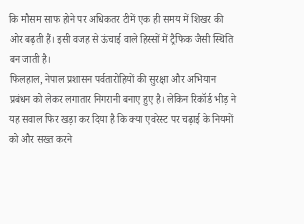कि मौसम साफ होने पर अधिकतर टीमें एक ही समय में शिखर की ओर बढ़ती हैं। इसी वजह से ऊंचाई वाले हिस्सों में ट्रैफिक जैसी स्थिति बन जाती है।
फिलहाल, नेपाल प्रशासन पर्वतारोहियों की सुरक्षा और अभियान प्रबंधन को लेकर लगातार निगरानी बनाए हुए है। लेकिन रिकॉर्ड भीड़ ने यह सवाल फिर खड़ा कर दिया है कि क्या एवरेस्ट पर चढ़ाई के नियमों को और सख्त करने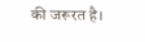की जरूरत है।